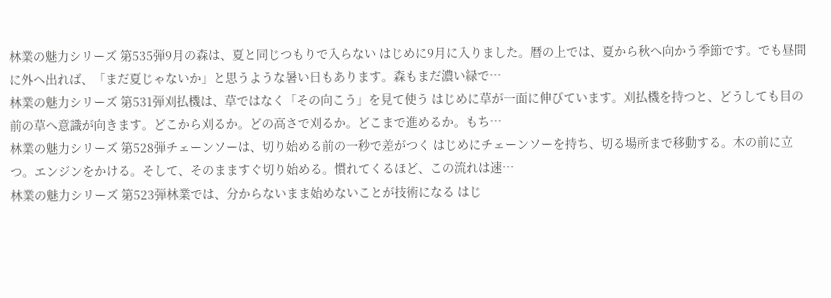林業の魅力シリーズ 第535弾9月の森は、夏と同じつもりで入らない はじめに9月に入りました。暦の上では、夏から秋へ向かう季節です。でも昼間に外へ出れば、「まだ夏じゃないか」と思うような暑い日もあります。森もまだ濃い緑で…
林業の魅力シリーズ 第531弾刈払機は、草ではなく「その向こう」を見て使う はじめに草が一面に伸びています。刈払機を持つと、どうしても目の前の草へ意識が向きます。どこから刈るか。どの高さで刈るか。どこまで進めるか。もち…
林業の魅力シリーズ 第528弾チェーンソーは、切り始める前の一秒で差がつく はじめにチェーンソーを持ち、切る場所まで移動する。木の前に立つ。エンジンをかける。そして、そのまますぐ切り始める。慣れてくるほど、この流れは速…
林業の魅力シリーズ 第523弾林業では、分からないまま始めないことが技術になる はじ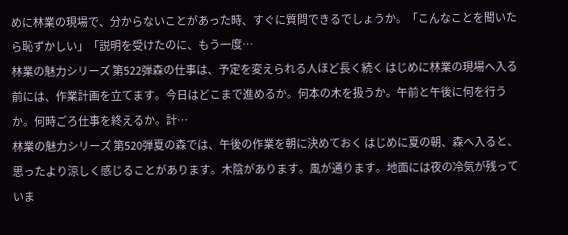めに林業の現場で、分からないことがあった時、すぐに質問できるでしょうか。「こんなことを聞いたら恥ずかしい」「説明を受けたのに、もう一度…
林業の魅力シリーズ 第522弾森の仕事は、予定を変えられる人ほど長く続く はじめに林業の現場へ入る前には、作業計画を立てます。今日はどこまで進めるか。何本の木を扱うか。午前と午後に何を行うか。何時ごろ仕事を終えるか。計…
林業の魅力シリーズ 第520弾夏の森では、午後の作業を朝に決めておく はじめに夏の朝、森へ入ると、思ったより涼しく感じることがあります。木陰があります。風が通ります。地面には夜の冷気が残っていま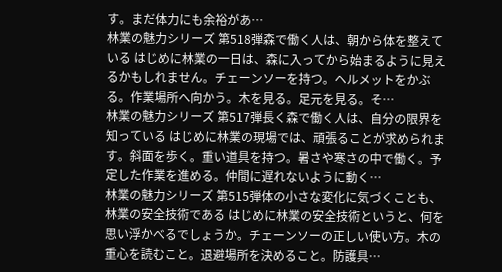す。まだ体力にも余裕があ…
林業の魅力シリーズ 第518弾森で働く人は、朝から体を整えている はじめに林業の一日は、森に入ってから始まるように見えるかもしれません。チェーンソーを持つ。ヘルメットをかぶる。作業場所へ向かう。木を見る。足元を見る。そ…
林業の魅力シリーズ 第517弾長く森で働く人は、自分の限界を知っている はじめに林業の現場では、頑張ることが求められます。斜面を歩く。重い道具を持つ。暑さや寒さの中で働く。予定した作業を進める。仲間に遅れないように動く…
林業の魅力シリーズ 第515弾体の小さな変化に気づくことも、林業の安全技術である はじめに林業の安全技術というと、何を思い浮かべるでしょうか。チェーンソーの正しい使い方。木の重心を読むこと。退避場所を決めること。防護具…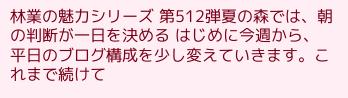林業の魅力シリーズ 第512弾夏の森では、朝の判断が一日を決める はじめに今週から、平日のブログ構成を少し変えていきます。これまで続けて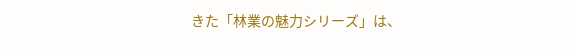きた「林業の魅力シリーズ」は、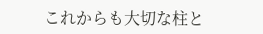これからも大切な柱と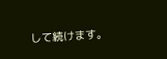して続けます。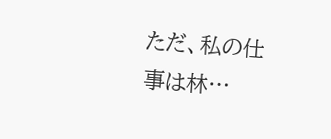ただ、私の仕事は林…